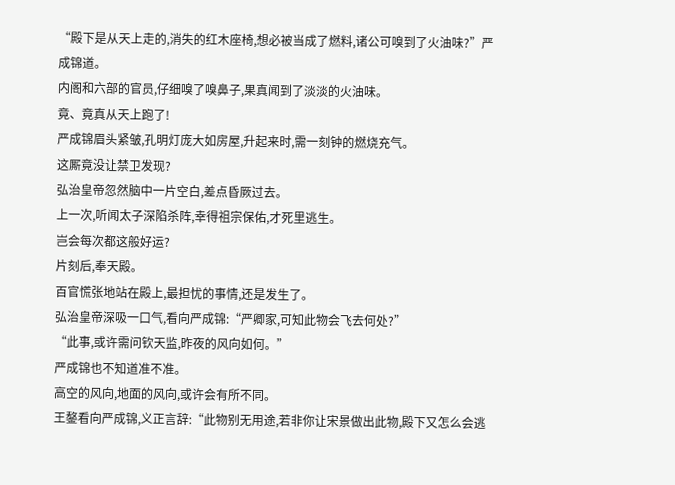“殿下是从天上走的,消失的红木座椅,想必被当成了燃料,诸公可嗅到了火油味?”严成锦道。
内阁和六部的官员,仔细嗅了嗅鼻子,果真闻到了淡淡的火油味。
竟、竟真从天上跑了!
严成锦眉头紧皱,孔明灯庞大如房屋,升起来时,需一刻钟的燃烧充气。
这厮竟没让禁卫发现?
弘治皇帝忽然脑中一片空白,差点昏厥过去。
上一次,听闻太子深陷杀阵,幸得祖宗保佑,才死里逃生。
岂会每次都这般好运?
片刻后,奉天殿。
百官慌张地站在殿上,最担忧的事情,还是发生了。
弘治皇帝深吸一口气,看向严成锦:“严卿家,可知此物会飞去何处?”
“此事,或许需问钦天监,昨夜的风向如何。”
严成锦也不知道准不准。
高空的风向,地面的风向,或许会有所不同。
王鏊看向严成锦,义正言辞:“此物别无用途,若非你让宋景做出此物,殿下又怎么会逃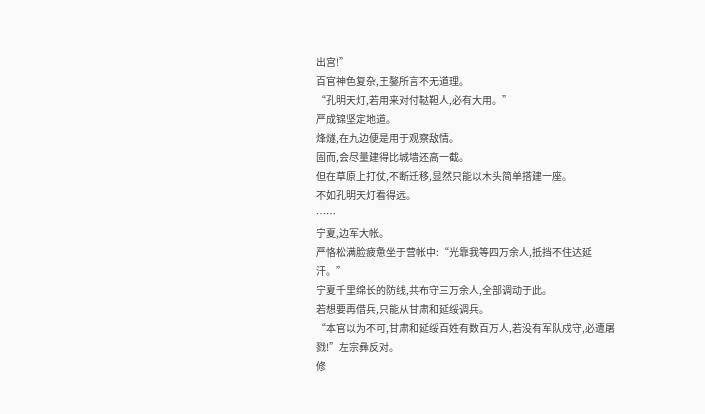出宫!”
百官神色复杂,王鏊所言不无道理。
“孔明天灯,若用来对付鞑靼人,必有大用。”
严成锦坚定地道。
烽燧,在九边便是用于观察敌情。
固而,会尽量建得比城墙还高一截。
但在草原上打仗,不断迁移,显然只能以木头简单搭建一座。
不如孔明天灯看得远。
……
宁夏,边军大帐。
严恪松满脸疲惫坐于营帐中:“光靠我等四万余人,抵挡不住达延汗。”
宁夏千里绵长的防线,共布守三万余人,全部调动于此。
若想要再借兵,只能从甘肃和延绥调兵。
“本官以为不可,甘肃和延绥百姓有数百万人,若没有军队戍守,必遭屠戮!”左宗彝反对。
修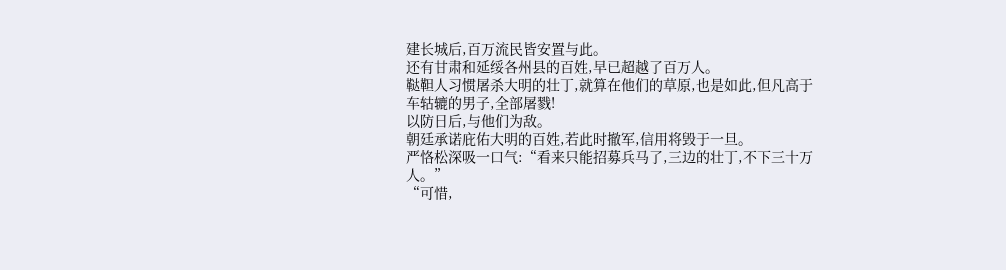建长城后,百万流民皆安置与此。
还有甘肃和延绥各州县的百姓,早已超越了百万人。
鞑靼人习惯屠杀大明的壮丁,就算在他们的草原,也是如此,但凡高于车轱辘的男子,全部屠戮!
以防日后,与他们为敌。
朝廷承诺庇佑大明的百姓,若此时撤军,信用将毁于一旦。
严恪松深吸一口气:“看来只能招募兵马了,三边的壮丁,不下三十万人。”
“可惜,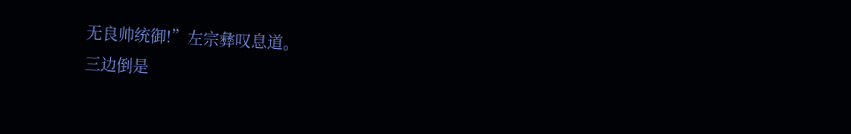无良帅统御!”左宗彝叹息道。
三边倒是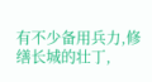有不少备用兵力,修缮长城的壮丁,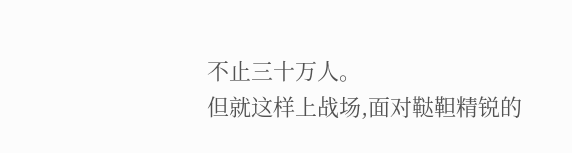不止三十万人。
但就这样上战场,面对鞑靼精锐的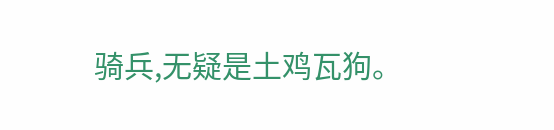骑兵,无疑是土鸡瓦狗。